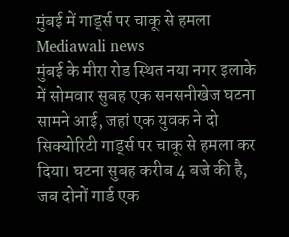मुंबई में गार्ड्स पर चाकू से हमला
Mediawali news
मुंबई के मीरा रोड स्थित नया नगर इलाके में सोमवार सुबह एक सनसनीखेज घटना सामने आई, जहां एक युवक ने दो सिक्योरिटी गार्ड्स पर चाकू से हमला कर दिया। घटना सुबह करीब 4 बजे की है, जब दोनों गार्ड एक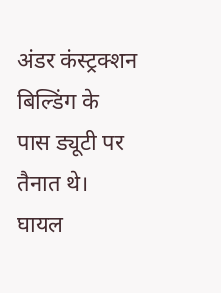अंडर कंस्ट्रक्शन बिल्डिंग के पास ड्यूटी पर तैनात थे। घायल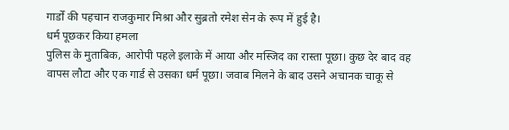गार्डों की पहचान राजकुमार मिश्रा और सुब्रतो रमेश सेन के रूप में हुई है।
धर्म पूछकर किया हमला
पुलिस के मुताबिक, आरोपी पहले इलाके में आया और मस्जिद का रास्ता पूछा। कुछ देर बाद वह वापस लौटा और एक गार्ड से उसका धर्म पूछा। जवाब मिलने के बाद उसने अचानक चाकू से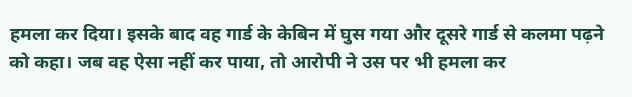हमला कर दिया। इसके बाद वह गार्ड के केबिन में घुस गया और दूसरे गार्ड से कलमा पढ़ने को कहा। जब वह ऐसा नहीं कर पाया, तो आरोपी ने उस पर भी हमला कर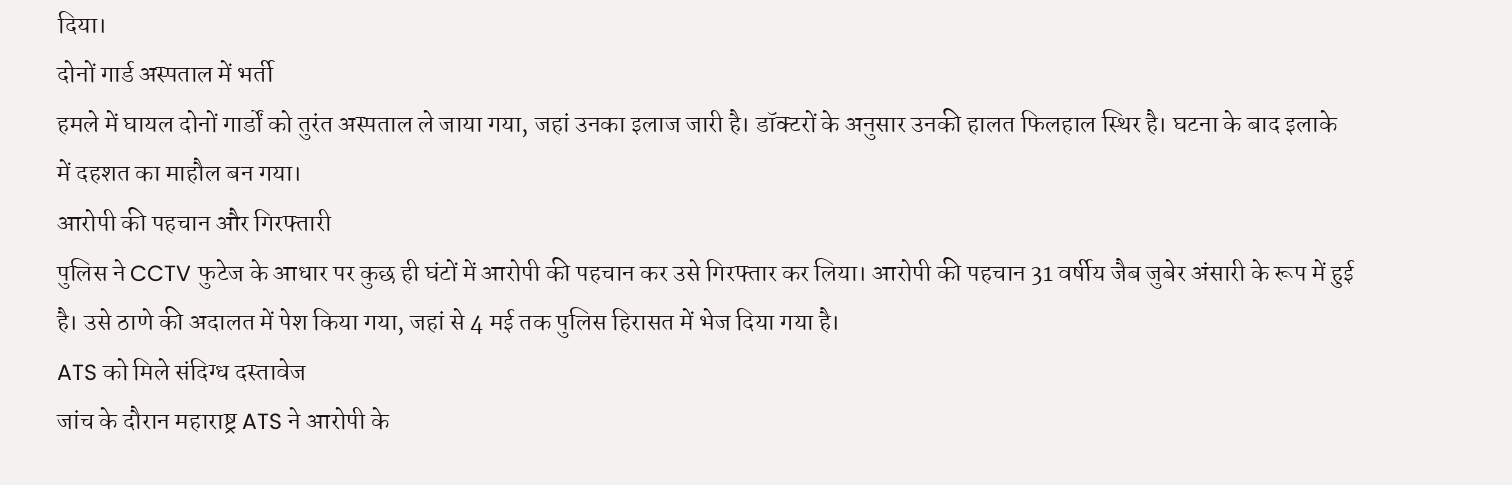दिया।
दोनों गार्ड अस्पताल में भर्ती
हमले में घायल दोनों गार्डों को तुरंत अस्पताल ले जाया गया, जहां उनका इलाज जारी है। डॉक्टरों के अनुसार उनकी हालत फिलहाल स्थिर है। घटना के बाद इलाके में दहशत का माहौल बन गया।
आरोपी की पहचान और गिरफ्तारी
पुलिस ने CCTV फुटेज के आधार पर कुछ ही घंटों में आरोपी की पहचान कर उसे गिरफ्तार कर लिया। आरोपी की पहचान 31 वर्षीय जैब जुबेर अंसारी के रूप में हुई है। उसे ठाणे की अदालत में पेश किया गया, जहां से 4 मई तक पुलिस हिरासत में भेज दिया गया है।
ATS को मिले संदिग्ध दस्तावेज
जांच के दौरान महाराष्ट्र ATS ने आरोपी के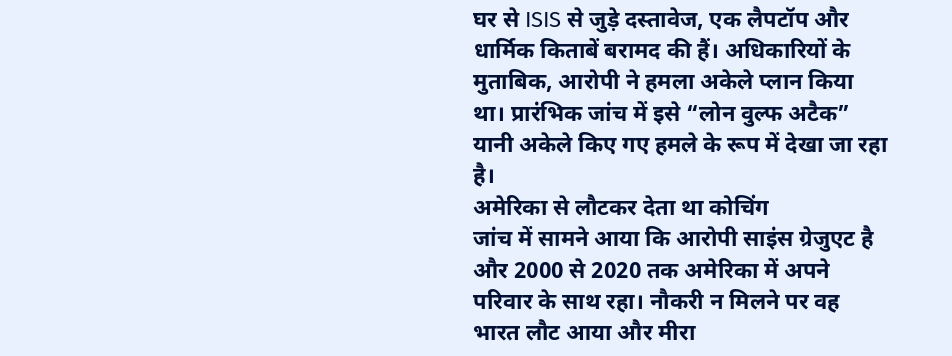घर से ISIS से जुड़े दस्तावेज, एक लैपटॉप और धार्मिक किताबें बरामद की हैं। अधिकारियों के मुताबिक, आरोपी ने हमला अकेले प्लान किया था। प्रारंभिक जांच में इसे “लोन वुल्फ अटैक” यानी अकेले किए गए हमले के रूप में देखा जा रहा है।
अमेरिका से लौटकर देता था कोचिंग
जांच में सामने आया कि आरोपी साइंस ग्रेजुएट है और 2000 से 2020 तक अमेरिका में अपने परिवार के साथ रहा। नौकरी न मिलने पर वह भारत लौट आया और मीरा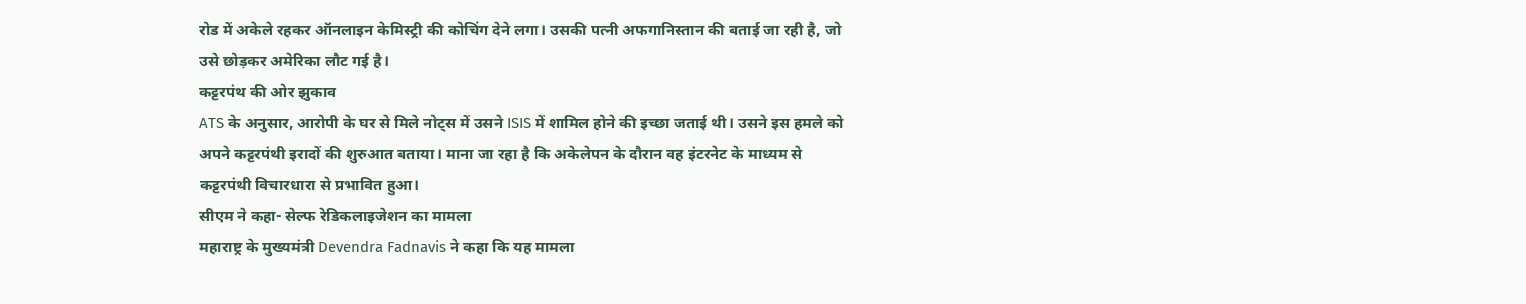रोड में अकेले रहकर ऑनलाइन केमिस्ट्री की कोचिंग देने लगा। उसकी पत्नी अफगानिस्तान की बताई जा रही है, जो उसे छोड़कर अमेरिका लौट गई है।
कट्टरपंथ की ओर झुकाव
ATS के अनुसार, आरोपी के घर से मिले नोट्स में उसने ISIS में शामिल होने की इच्छा जताई थी। उसने इस हमले को अपने कट्टरपंथी इरादों की शुरुआत बताया। माना जा रहा है कि अकेलेपन के दौरान वह इंटरनेट के माध्यम से कट्टरपंथी विचारधारा से प्रभावित हुआ।
सीएम ने कहा- सेल्फ रेडिकलाइजेशन का मामला
महाराष्ट्र के मुख्यमंत्री Devendra Fadnavis ने कहा कि यह मामला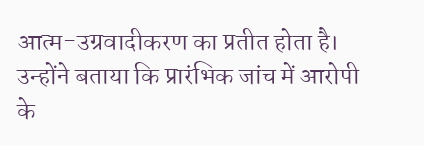आत्म-उग्रवादीकरण का प्रतीत होता है। उन्होंने बताया कि प्रारंभिक जांच में आरोपी के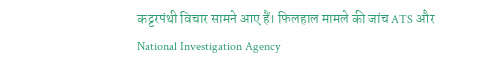कट्टरपंथी विचार सामने आए हैं। फिलहाल मामले की जांच ATS और National Investigation Agency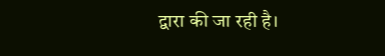द्वारा की जा रही है।